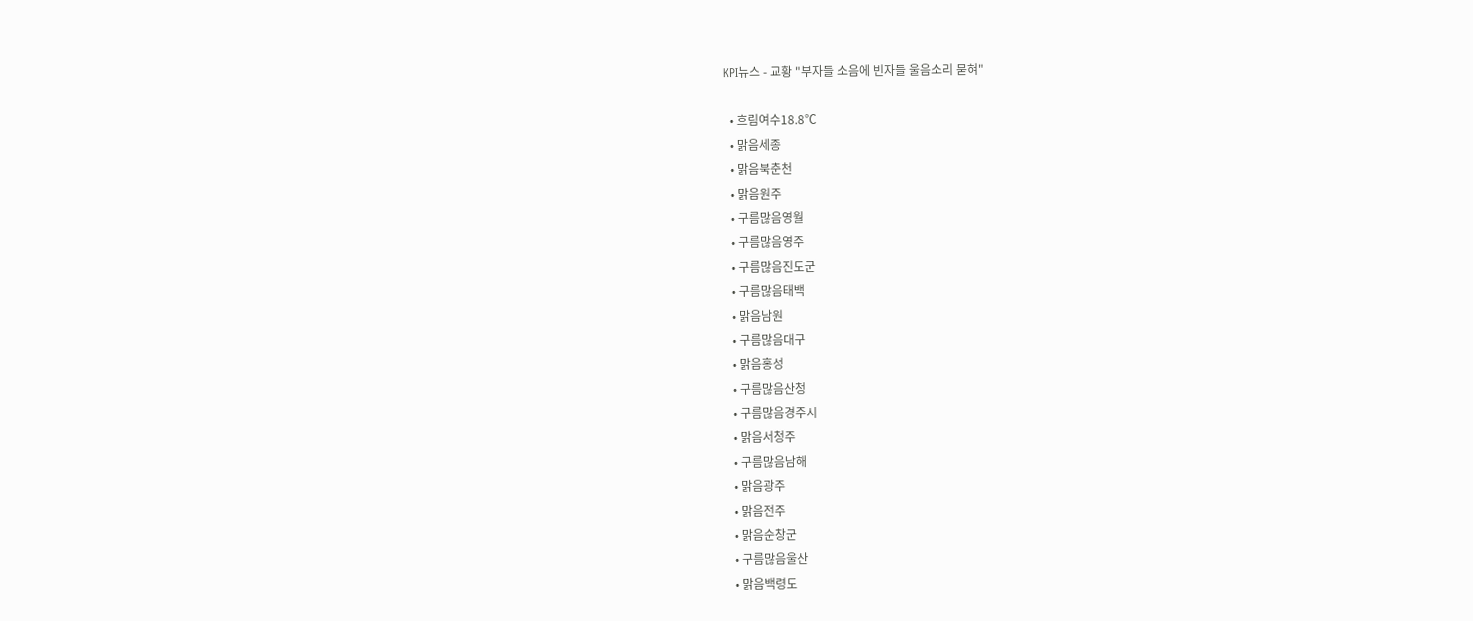KPI뉴스 - 교황 "부자들 소음에 빈자들 울음소리 묻혀"

  • 흐림여수18.8℃
  • 맑음세종
  • 맑음북춘천
  • 맑음원주
  • 구름많음영월
  • 구름많음영주
  • 구름많음진도군
  • 구름많음태백
  • 맑음남원
  • 구름많음대구
  • 맑음홍성
  • 구름많음산청
  • 구름많음경주시
  • 맑음서청주
  • 구름많음남해
  • 맑음광주
  • 맑음전주
  • 맑음순창군
  • 구름많음울산
  • 맑음백령도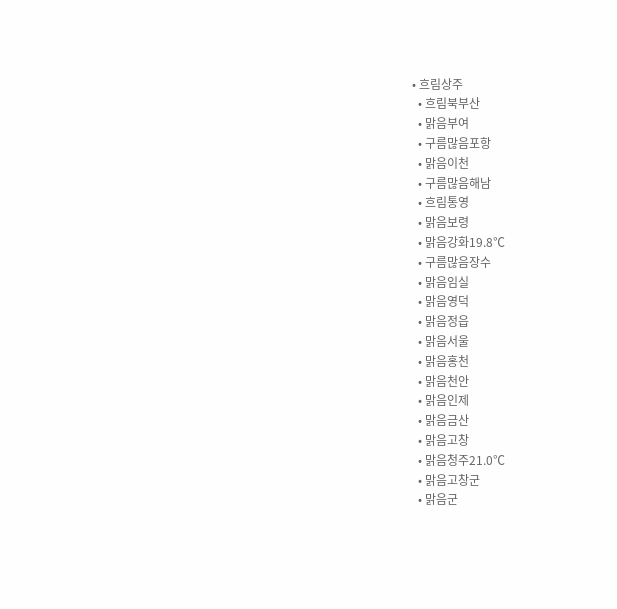• 흐림상주
  • 흐림북부산
  • 맑음부여
  • 구름많음포항
  • 맑음이천
  • 구름많음해남
  • 흐림통영
  • 맑음보령
  • 맑음강화19.8℃
  • 구름많음장수
  • 맑음임실
  • 맑음영덕
  • 맑음정읍
  • 맑음서울
  • 맑음홍천
  • 맑음천안
  • 맑음인제
  • 맑음금산
  • 맑음고창
  • 맑음청주21.0℃
  • 맑음고창군
  • 맑음군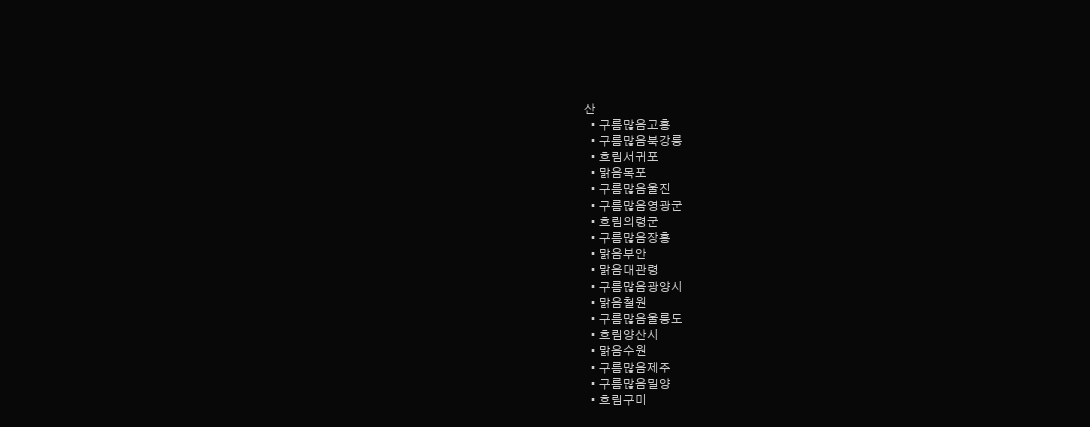산
  • 구름많음고흥
  • 구름많음북강릉
  • 흐림서귀포
  • 맑음목포
  • 구름많음울진
  • 구름많음영광군
  • 흐림의령군
  • 구름많음장흥
  • 맑음부안
  • 맑음대관령
  • 구름많음광양시
  • 맑음철원
  • 구름많음울릉도
  • 흐림양산시
  • 맑음수원
  • 구름많음제주
  • 구름많음밀양
  • 흐림구미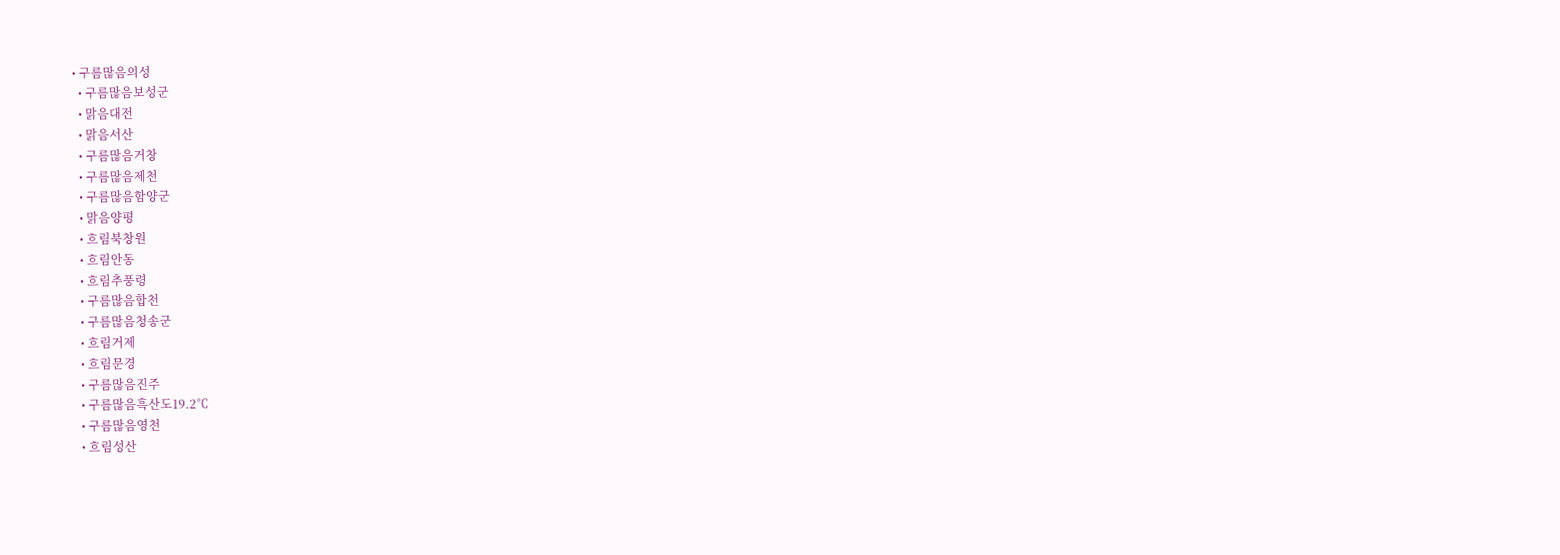• 구름많음의성
  • 구름많음보성군
  • 맑음대전
  • 맑음서산
  • 구름많음거창
  • 구름많음제천
  • 구름많음함양군
  • 맑음양평
  • 흐림북창원
  • 흐림안동
  • 흐림추풍령
  • 구름많음합천
  • 구름많음청송군
  • 흐림거제
  • 흐림문경
  • 구름많음진주
  • 구름많음흑산도19.2℃
  • 구름많음영천
  • 흐림성산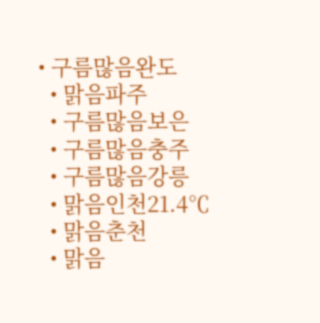• 구름많음완도
  • 맑음파주
  • 구름많음보은
  • 구름많음충주
  • 구름많음강릉
  • 맑음인천21.4℃
  • 맑음춘천
  • 맑음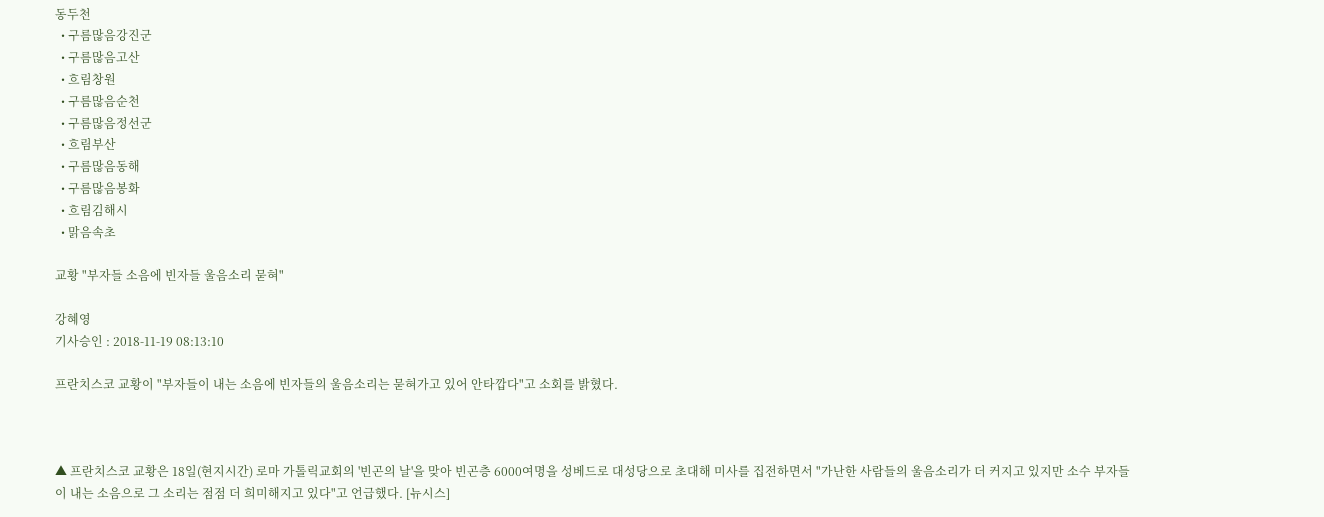동두천
  • 구름많음강진군
  • 구름많음고산
  • 흐림창원
  • 구름많음순천
  • 구름많음정선군
  • 흐림부산
  • 구름많음동해
  • 구름많음봉화
  • 흐림김해시
  • 맑음속초

교황 "부자들 소음에 빈자들 울음소리 묻혀"

강혜영
기사승인 : 2018-11-19 08:13:10

프란치스코 교황이 "부자들이 내는 소음에 빈자들의 울음소리는 묻혀가고 있어 안타깝다"고 소회를 밝혔다.



▲ 프란치스코 교황은 18일(현지시간) 로마 가톨릭교회의 '빈곤의 날'을 맞아 빈곤층 6000여명을 성베드로 대성당으로 초대해 미사를 집전하면서 "가난한 사람들의 울음소리가 더 커지고 있지만 소수 부자들이 내는 소음으로 그 소리는 점점 더 희미해지고 있다"고 언급했다. [뉴시스]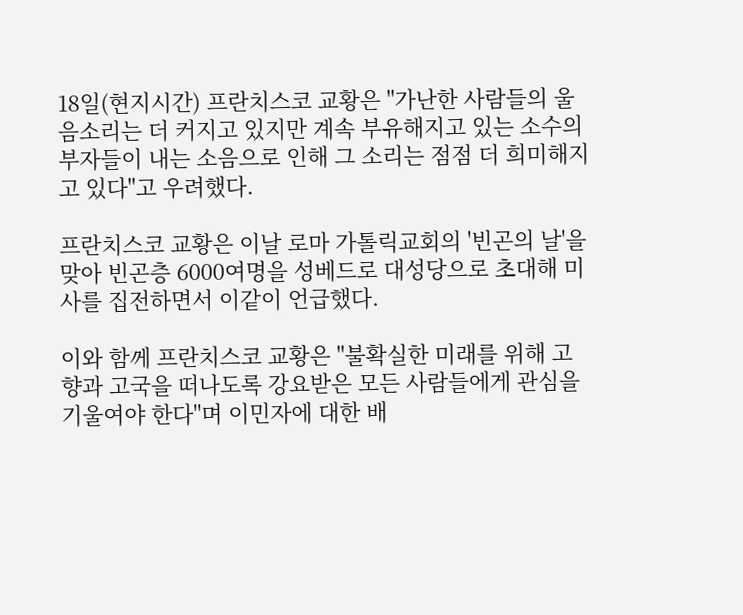18일(현지시간) 프란치스코 교황은 "가난한 사람들의 울음소리는 더 커지고 있지만 계속 부유해지고 있는 소수의 부자들이 내는 소음으로 인해 그 소리는 점점 더 희미해지고 있다"고 우려했다.

프란치스코 교황은 이날 로마 가톨릭교회의 '빈곤의 날'을 맞아 빈곤층 6000여명을 성베드로 대성당으로 초대해 미사를 집전하면서 이같이 언급했다.

이와 함께 프란치스코 교황은 "불확실한 미래를 위해 고향과 고국을 떠나도록 강요받은 모든 사람들에게 관심을 기울여야 한다"며 이민자에 대한 배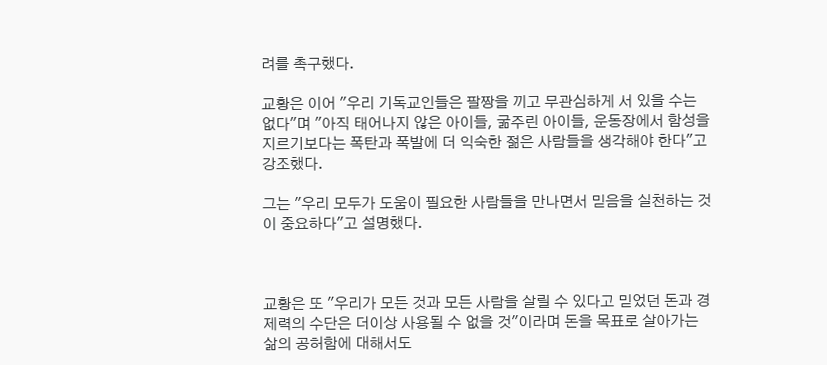려를 촉구했다.

교황은 이어 "우리 기독교인들은 팔짱을 끼고 무관심하게 서 있을 수는 없다"며 "아직 태어나지 않은 아이들, 굶주린 아이들, 운동장에서 함성을 지르기보다는 폭탄과 폭발에 더 익숙한 젊은 사람들을 생각해야 한다"고 강조했다.

그는 "우리 모두가 도움이 필요한 사람들을 만나면서 믿음을 실천하는 것이 중요하다"고 설명했다.



교황은 또 "우리가 모든 것과 모든 사람을 살릴 수 있다고 믿었던 돈과 경제력의 수단은 더이상 사용될 수 없을 것"이라며 돈을 목표로 살아가는 삶의 공허함에 대해서도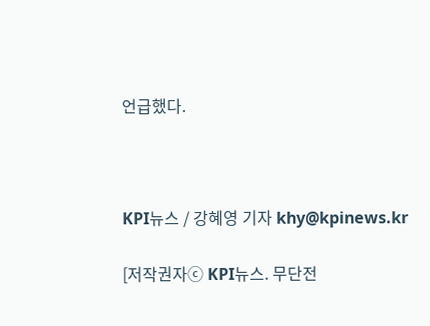언급했다.



KPI뉴스 / 강혜영 기자 khy@kpinews.kr

[저작권자ⓒ KPI뉴스. 무단전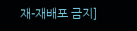재-재배포 금지]